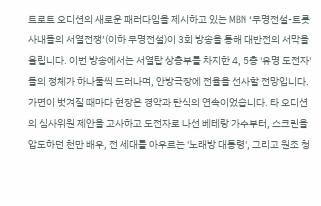트로트 오디션의 새로운 패러다임을 제시하고 있는 MBN ‘무명전설-트롯 사내들의 서열전쟁’(이하 무명전설)이 3회 방송을 통해 대반전의 서막을 올립니다. 이번 방송에서는 서열탑 상층부를 차지한 4, 5층 '유명 도전자'들의 정체가 하나둘씩 드러나며, 안방극장에 전율을 선사할 전망입니다.
가면이 벗겨질 때마다 현장은 경악과 탄식의 연속이었습니다. 타 오디션의 심사위원 제안을 고사하고 도전자로 나선 베테랑 가수부터, 스크린을 압도하던 천만 배우, 전 세대를 아우르는 '노래방 대통령', 그리고 원조 청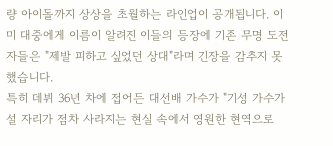량 아이돌까지 상상을 초월하는 라인업이 공개됩니다. 이미 대중에게 이름이 알려진 이들의 등장에 기존 무명 도전자들은 "제발 피하고 싶었던 상대"라며 긴장을 감추지 못했습니다.
특히 데뷔 36년 차에 접어든 대선배 가수가 "기성 가수가 설 자리가 점차 사라지는 현실 속에서 영원한 현역으로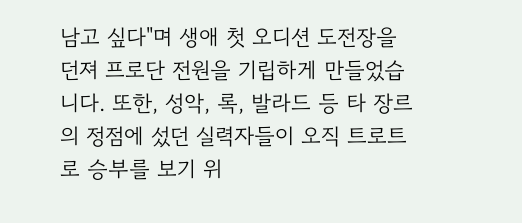남고 싶다"며 생애 첫 오디션 도전장을 던져 프로단 전원을 기립하게 만들었습니다. 또한, 성악, 록, 발라드 등 타 장르의 정점에 섰던 실력자들이 오직 트로트로 승부를 보기 위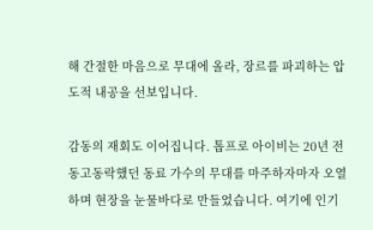해 간절한 마음으로 무대에 올라, 장르를 파괴하는 압도적 내공을 선보입니다.

감동의 재회도 이어집니다. 톱프로 아이비는 20년 전 동고동락했던 동료 가수의 무대를 마주하자마자 오열하며 현장을 눈물바다로 만들었습니다. 여기에 인기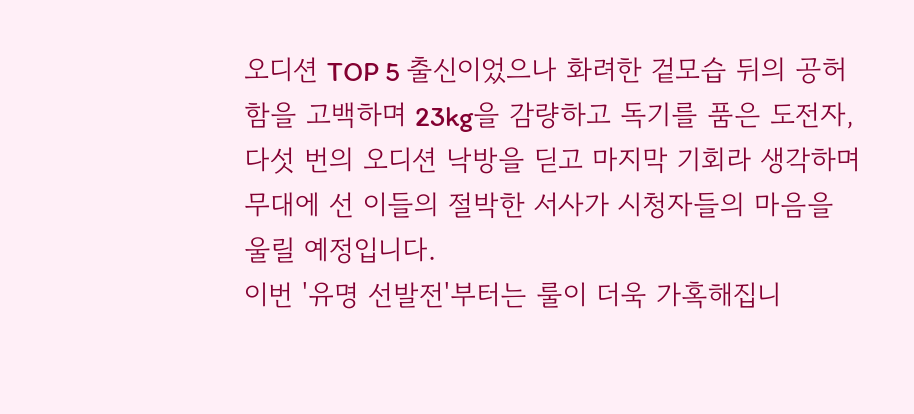오디션 TOP 5 출신이었으나 화려한 겉모습 뒤의 공허함을 고백하며 23kg을 감량하고 독기를 품은 도전자, 다섯 번의 오디션 낙방을 딛고 마지막 기회라 생각하며 무대에 선 이들의 절박한 서사가 시청자들의 마음을 울릴 예정입니다.
이번 '유명 선발전'부터는 룰이 더욱 가혹해집니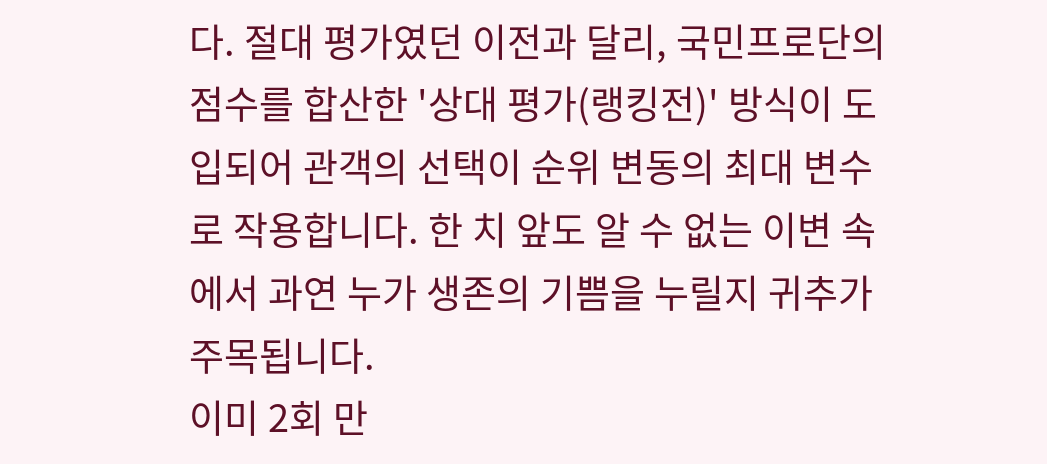다. 절대 평가였던 이전과 달리, 국민프로단의 점수를 합산한 '상대 평가(랭킹전)' 방식이 도입되어 관객의 선택이 순위 변동의 최대 변수로 작용합니다. 한 치 앞도 알 수 없는 이변 속에서 과연 누가 생존의 기쁨을 누릴지 귀추가 주목됩니다.
이미 2회 만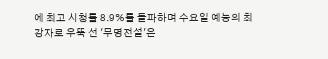에 최고 시청률 8.9%를 돌파하며 수요일 예능의 최강자로 우뚝 선 '무명전설'은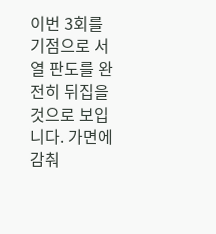이번 3회를 기점으로 서열 판도를 완전히 뒤집을 것으로 보입니다. 가면에 감춰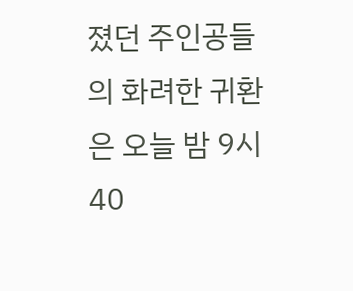졌던 주인공들의 화려한 귀환은 오늘 밤 9시 40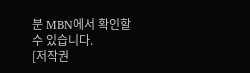분 MBN에서 확인할 수 있습니다.
[저작권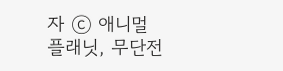자 ⓒ 애니멀플래닛, 무단전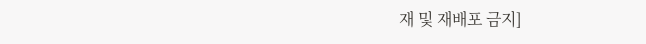재 및 재배포 금지]